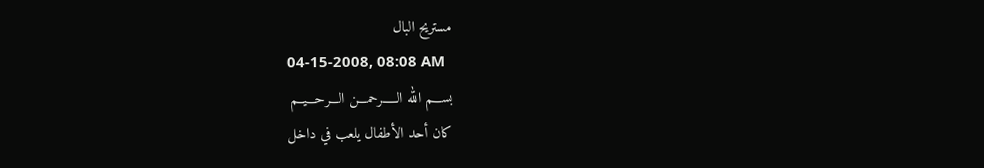مستريح البال
04-15-2008, 08:08 AM
بســـم الله الـــــرحمـــن الـــرحـــيــم
كان أحد الأطفال يلعب في داخل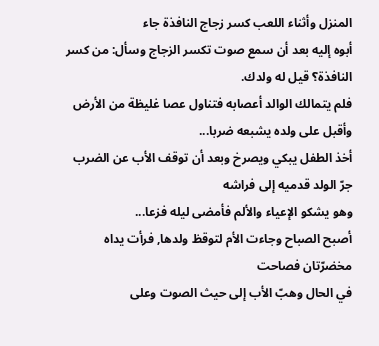المنزل وأثناء اللعب كسر زجاج النافذة جاء
أبوه إليه بعد أن سمع صوت تكسر الزجاج وسأل: من كسر النافذة؟ قيل له ولدك.
فلم يتمالك الوالد أعصابه فتناول عصا غليظة من الأرض وأقبل على ولده يشبعه ضربا...
أخذ الطفل يبكي ويصرخ وبعد أن توقف الأب عن الضرب جرّ الولد قدميه إلى فراشه
وهو يشكو الإعياء والألم فأمضى ليله فزعا...
أصبح الصباح وجاءت الأم لتوقظ ولدها, فرأت يداه مخضرّتان فصاحت
في الحال وهبّ الأب إلى حيث الصوت وعلى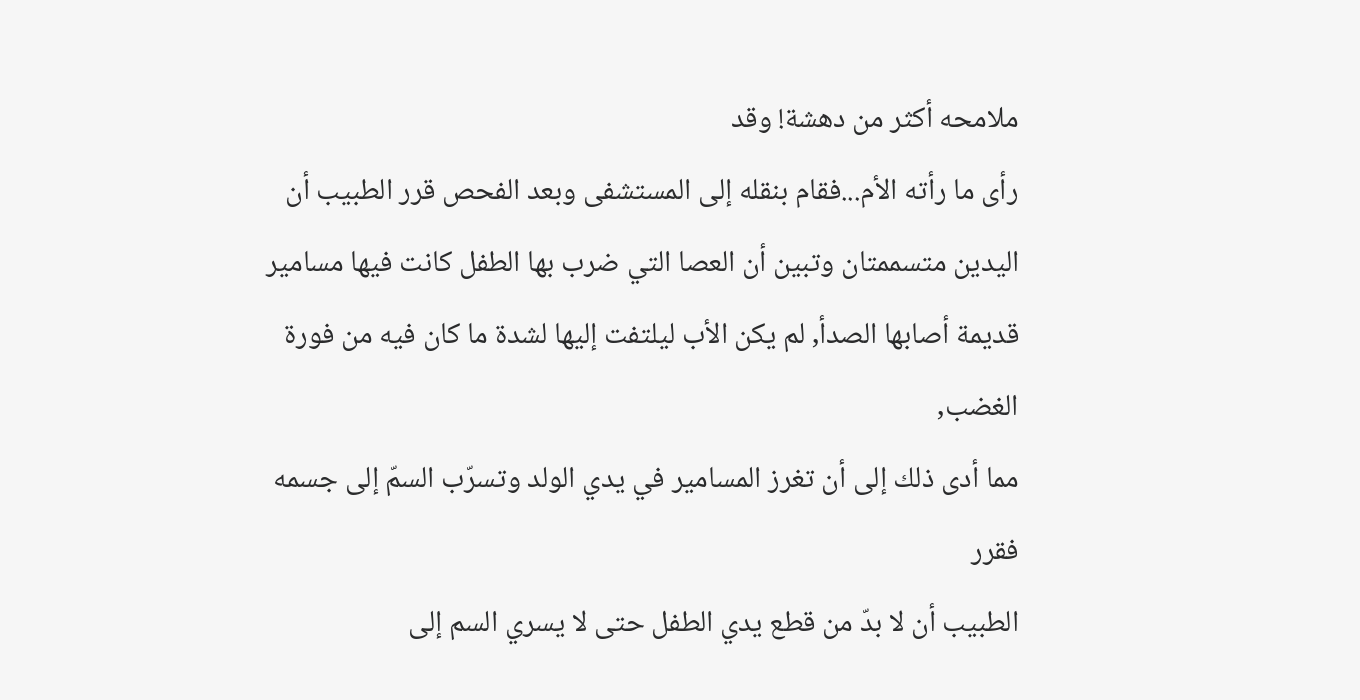ملامحه أكثر من دهشة! وقد
رأى ما رأته الأم...فقام بنقله إلى المستشفى وبعد الفحص قرر الطبيب أن
اليدين متسممتان وتبين أن العصا التي ضرب بها الطفل كانت فيها مسامير
قديمة أصابها الصدأ, لم يكن الأب ليلتفت إليها لشدة ما كان فيه من فورة الغضب,
مما أدى ذلك إلى أن تغرز المسامير في يدي الولد وتسرّب السمّ إلى جسمه فقرر
الطبيب أن لا بدّ من قطع يدي الطفل حتى لا يسري السم إلى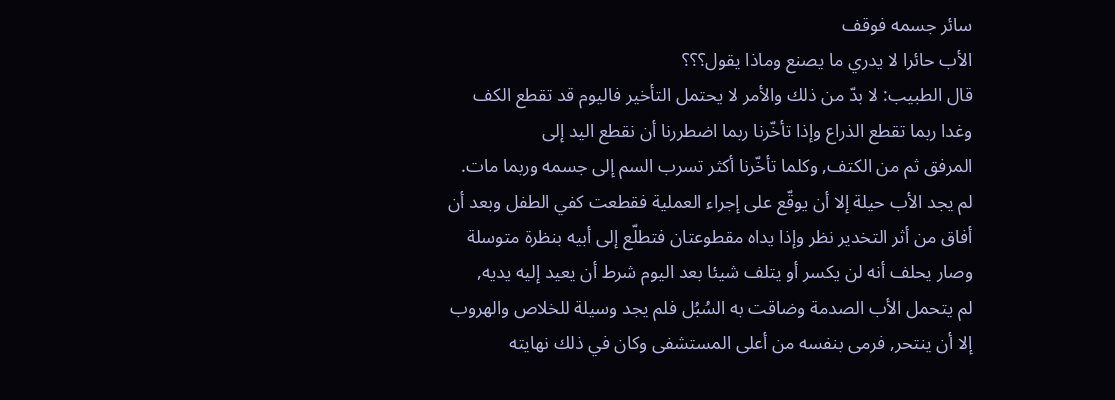سائر جسمه فوقف
الأب حائرا لا يدري ما يصنع وماذا يقول؟؟؟
قال الطبيب: لا بدّ من ذلك والأمر لا يحتمل التأخير فاليوم قد تقطع الكف
وغدا ربما تقطع الذراع وإذا تأخّرنا ربما اضطررنا أن نقطع اليد إلى
المرفق ثم من الكتف, وكلما تأخّرنا أكثر تسرب السم إلى جسمه وربما مات.
لم يجد الأب حيلة إلا أن يوقّع على إجراء العملية فقطعت كفي الطفل وبعد أن
أفاق من أثر التخدير نظر وإذا يداه مقطوعتان فتطلّع إلى أبيه بنظرة متوسلة
وصار يحلف أنه لن يكسر أو يتلف شيئا بعد اليوم شرط أن يعيد إليه يديه,
لم يتحمل الأب الصدمة وضاقت به السُبُل فلم يجد وسيلة للخلاص والهروب
إلا أن ينتحر, فرمى بنفسه من أعلى المستشفى وكان في ذلك نهايته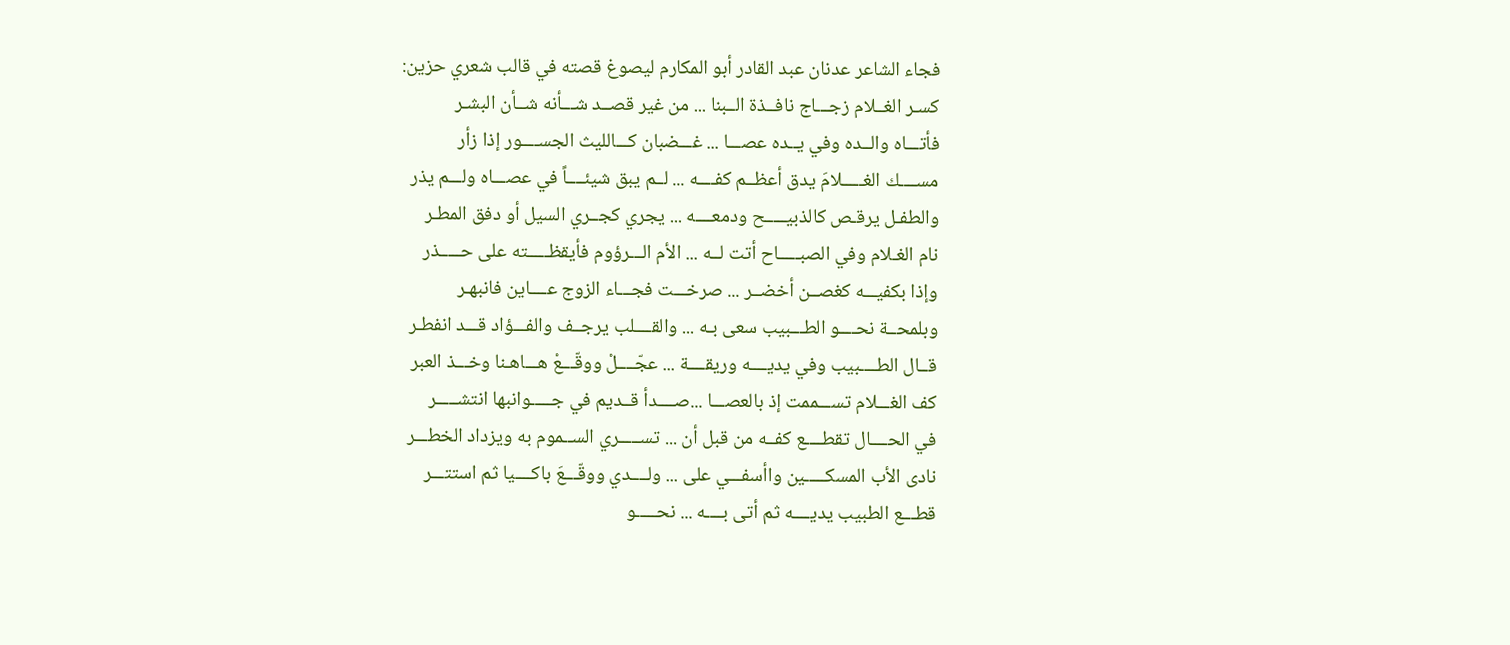فجاء الشاعر عدنان عبد القادر أبو المكارم ليصوغ قصته في قالب شعري حزين:
كسـر الغــلام زجـــاج نافــذة الــبنا ... من غير قصــد شـــأنه شــأن البشـر
فأتـــاه والــده وفي يــده عصـــا ... غـــضبان كـــالليث الجســــور إذا زأر
مســــك الغـــــلامَ يدق أعظــم كفــــه ... لــم يبق شيئــــاً في عصـــاه ولـــم يذر
والطفـل يرقـص كالذبيـــــح ودمعــــه ... يجري كجــري السيل أو دفق المطـر
نام الغـلام وفي الصبـــــاح أتت لــه ... الأم الـــرؤوم فأيقظـــــته على حـــــذر
وإذا بكفيـــه كغصــن أخضــر ... صرخـــت فجـــاء الزوج عــــاين فانبهـر
وبلمحــة نحــــو الطـــبيب سعى بـه ... والقــــلب يرجــف والفـــؤاد قـــد انفطـر
قــال الطــــبيب وفي يديــــه وريقــــة ... عجّــــلْ ووقّـــعْ هـــاهـنا وخـــذ العبر
كف الغـــلام تســـممت إذ بالعصـــا ...صــــدأ قــديم في جـــــوانبها انتشـــــر
في الحــــال تقطــــع كفــه من قبل أن ... تســـــري الســموم به ويزداد الخطـــر
نادى الأب المسكـــــين واأسفـــي على ... ولــــدي ووقّـــعَ باكــــيا ثم استتـــر
قطـــع الطبيب يديــــه ثم أتى بــــه ... نحـــــو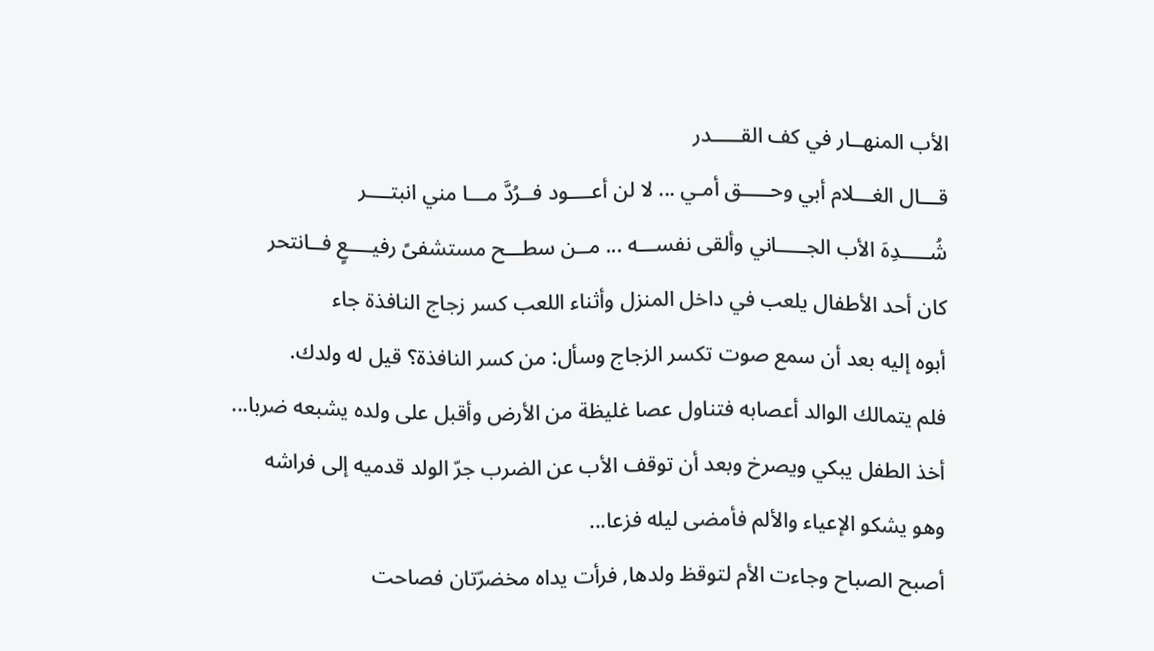الأب المنهــار في كف القـــــدر
قـــال الغـــلام أبي وحـــــق أمـي ... لا لن أعــــود فــرُدَّ مـــا مني انبتــــر
شُـــــدِهَ الأب الجـــــاني وألقى نفســـه ... مــن سطـــح مستشفىً رفيــــعٍ فــانتحر
كان أحد الأطفال يلعب في داخل المنزل وأثناء اللعب كسر زجاج النافذة جاء
أبوه إليه بعد أن سمع صوت تكسر الزجاج وسأل: من كسر النافذة؟ قيل له ولدك.
فلم يتمالك الوالد أعصابه فتناول عصا غليظة من الأرض وأقبل على ولده يشبعه ضربا...
أخذ الطفل يبكي ويصرخ وبعد أن توقف الأب عن الضرب جرّ الولد قدميه إلى فراشه
وهو يشكو الإعياء والألم فأمضى ليله فزعا...
أصبح الصباح وجاءت الأم لتوقظ ولدها, فرأت يداه مخضرّتان فصاحت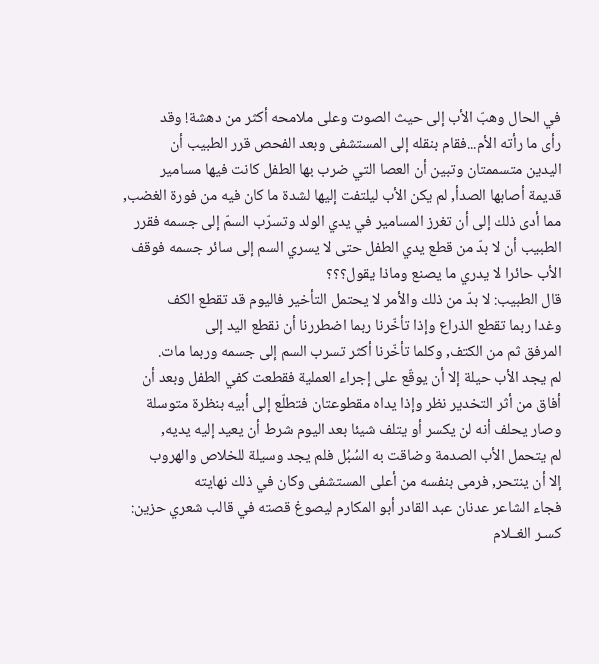في الحال وهبّ الأب إلى حيث الصوت وعلى ملامحه أكثر من دهشة! وقد
رأى ما رأته الأم...فقام بنقله إلى المستشفى وبعد الفحص قرر الطبيب أن
اليدين متسممتان وتبين أن العصا التي ضرب بها الطفل كانت فيها مسامير
قديمة أصابها الصدأ, لم يكن الأب ليلتفت إليها لشدة ما كان فيه من فورة الغضب,
مما أدى ذلك إلى أن تغرز المسامير في يدي الولد وتسرّب السمّ إلى جسمه فقرر
الطبيب أن لا بدّ من قطع يدي الطفل حتى لا يسري السم إلى سائر جسمه فوقف
الأب حائرا لا يدري ما يصنع وماذا يقول؟؟؟
قال الطبيب: لا بدّ من ذلك والأمر لا يحتمل التأخير فاليوم قد تقطع الكف
وغدا ربما تقطع الذراع وإذا تأخّرنا ربما اضطررنا أن نقطع اليد إلى
المرفق ثم من الكتف, وكلما تأخّرنا أكثر تسرب السم إلى جسمه وربما مات.
لم يجد الأب حيلة إلا أن يوقّع على إجراء العملية فقطعت كفي الطفل وبعد أن
أفاق من أثر التخدير نظر وإذا يداه مقطوعتان فتطلّع إلى أبيه بنظرة متوسلة
وصار يحلف أنه لن يكسر أو يتلف شيئا بعد اليوم شرط أن يعيد إليه يديه,
لم يتحمل الأب الصدمة وضاقت به السُبُل فلم يجد وسيلة للخلاص والهروب
إلا أن ينتحر, فرمى بنفسه من أعلى المستشفى وكان في ذلك نهايته
فجاء الشاعر عدنان عبد القادر أبو المكارم ليصوغ قصته في قالب شعري حزين:
كسـر الغــلام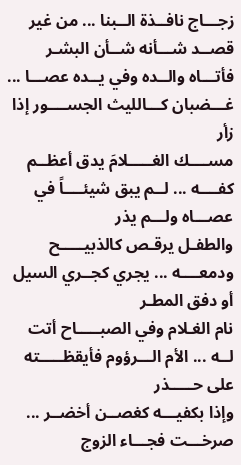زجـــاج نافــذة الــبنا ... من غير قصــد شـــأنه شــأن البشـر
فأتـــاه والــده وفي يــده عصـــا ... غـــضبان كـــالليث الجســــور إذا زأر
مســــك الغـــــلامَ يدق أعظــم كفــــه ... لــم يبق شيئــــاً في عصـــاه ولـــم يذر
والطفـل يرقـص كالذبيـــــح ودمعــــه ... يجري كجــري السيل أو دفق المطـر
نام الغـلام وفي الصبـــــاح أتت لــه ... الأم الـــرؤوم فأيقظـــــته على حـــــذر
وإذا بكفيـــه كغصــن أخضــر ... صرخـــت فجـــاء الزوج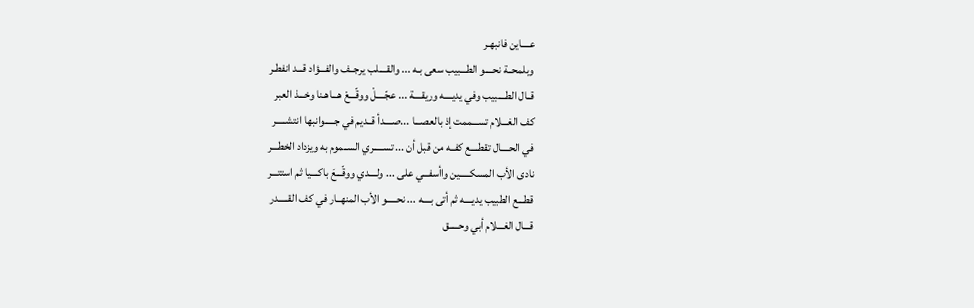عــــاين فانبهـر
وبلمحــة نحــــو الطـــبيب سعى بـه ... والقــــلب يرجــف والفـــؤاد قـــد انفطـر
قــال الطــــبيب وفي يديــــه وريقــــة ... عجّــــلْ ووقّـــعْ هـــاهـنا وخـــذ العبر
كف الغـــلام تســـممت إذ بالعصـــا ...صــــدأ قــديم في جـــــوانبها انتشـــــر
في الحــــال تقطــــع كفــه من قبل أن ... تســـــري الســموم به ويزداد الخطـــر
نادى الأب المسكـــــين واأسفـــي على ... ولــــدي ووقّـــعَ باكــــيا ثم استتـــر
قطـــع الطبيب يديــــه ثم أتى بــــه ... نحـــــو الأب المنهــار في كف القـــــدر
قـــال الغـــلام أبي وحـــــق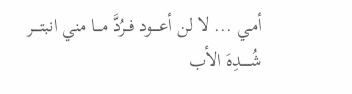أمـي ... لا لن أعــــود فــرُدَّ مـــا مني انبتــــر
شُـــــدِهَ الأب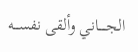الجـــــاني وألقى نفســـه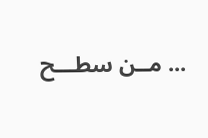... مــن سطـــح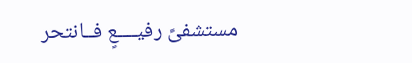مستشفىً رفيــــعٍ فــانتحر